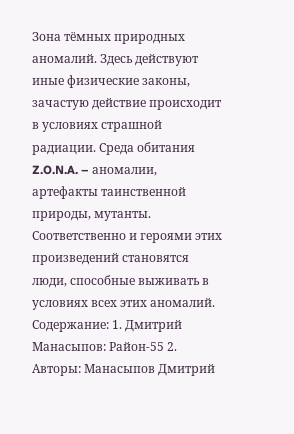Зона тёмных природных аномалий. Здесь действуют иные физические законы, зачастую действие происходит в условиях страшной радиации. Среда обитания Z.O.N.A. – аномалии, артефакты таинственной природы, мутанты. Соответственно и героями этих произведений становятся люди, способные выживать в условиях всех этих аномалий. Содержание: 1. Дмитрий Манасыпов: Район-55 2.
Авторы: Манасыпов Дмитрий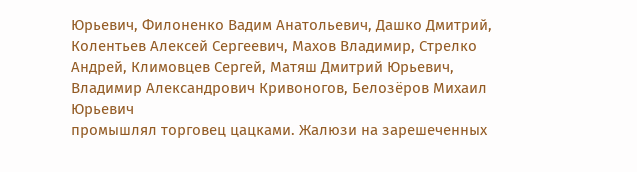Юрьевич, Филоненко Вадим Анатольевич, Дашко Дмитрий, Колентьев Алексей Сергеевич, Махов Владимир, Стрелко Андрей, Климовцев Сергей, Матяш Дмитрий Юрьевич, Владимир Александрович Кривоногов, Белозёров Михаил Юрьевич
промышлял торговец цацками. Жалюзи на зарешеченных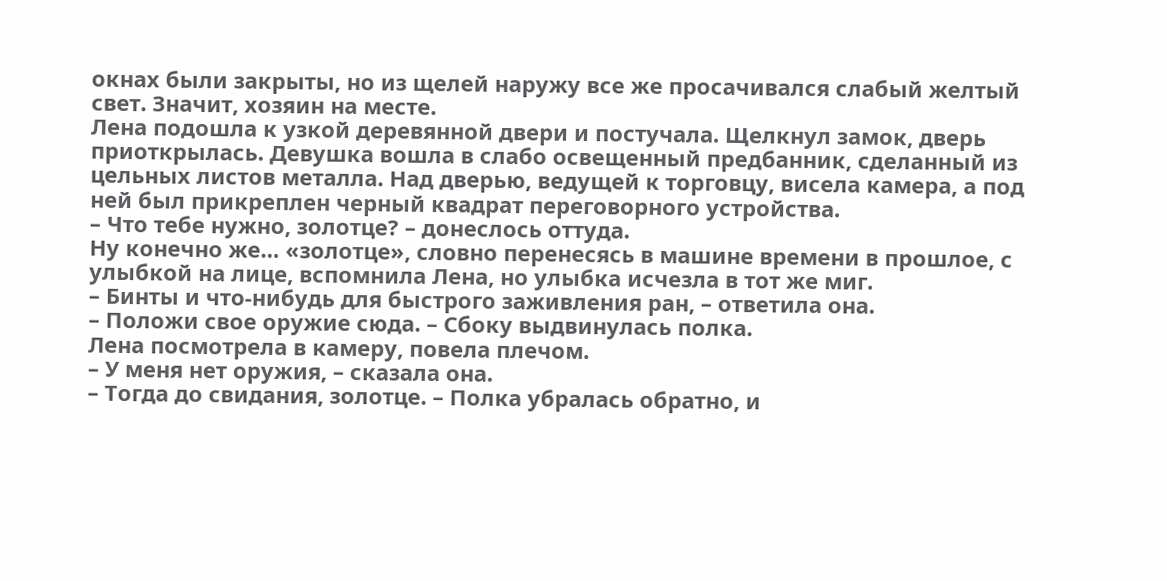окнах были закрыты, но из щелей наружу все же просачивался слабый желтый свет. Значит, хозяин на месте.
Лена подошла к узкой деревянной двери и постучала. Щелкнул замок, дверь приоткрылась. Девушка вошла в слабо освещенный предбанник, сделанный из цельных листов металла. Над дверью, ведущей к торговцу, висела камера, а под ней был прикреплен черный квадрат переговорного устройства.
– Что тебе нужно, золотце? – донеслось оттуда.
Ну конечно же… «золотце», словно перенесясь в машине времени в прошлое, с улыбкой на лице, вспомнила Лена, но улыбка исчезла в тот же миг.
– Бинты и что-нибудь для быстрого заживления ран, – ответила она.
– Положи свое оружие сюда. – Сбоку выдвинулась полка.
Лена посмотрела в камеру, повела плечом.
– У меня нет оружия, – сказала она.
– Тогда до свидания, золотце. – Полка убралась обратно, и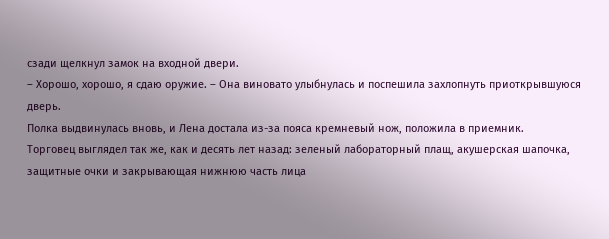сзади щелкнул замок на входной двери.
– Хорошо, хорошо, я сдаю оружие. – Она виновато улыбнулась и поспешила захлопнуть приоткрывшуюся дверь.
Полка выдвинулась вновь, и Лена достала из-за пояса кремневый нож, положила в приемник.
Торговец выглядел так же, как и десять лет назад: зеленый лабораторный плащ, акушерская шапочка, защитные очки и закрывающая нижнюю часть лица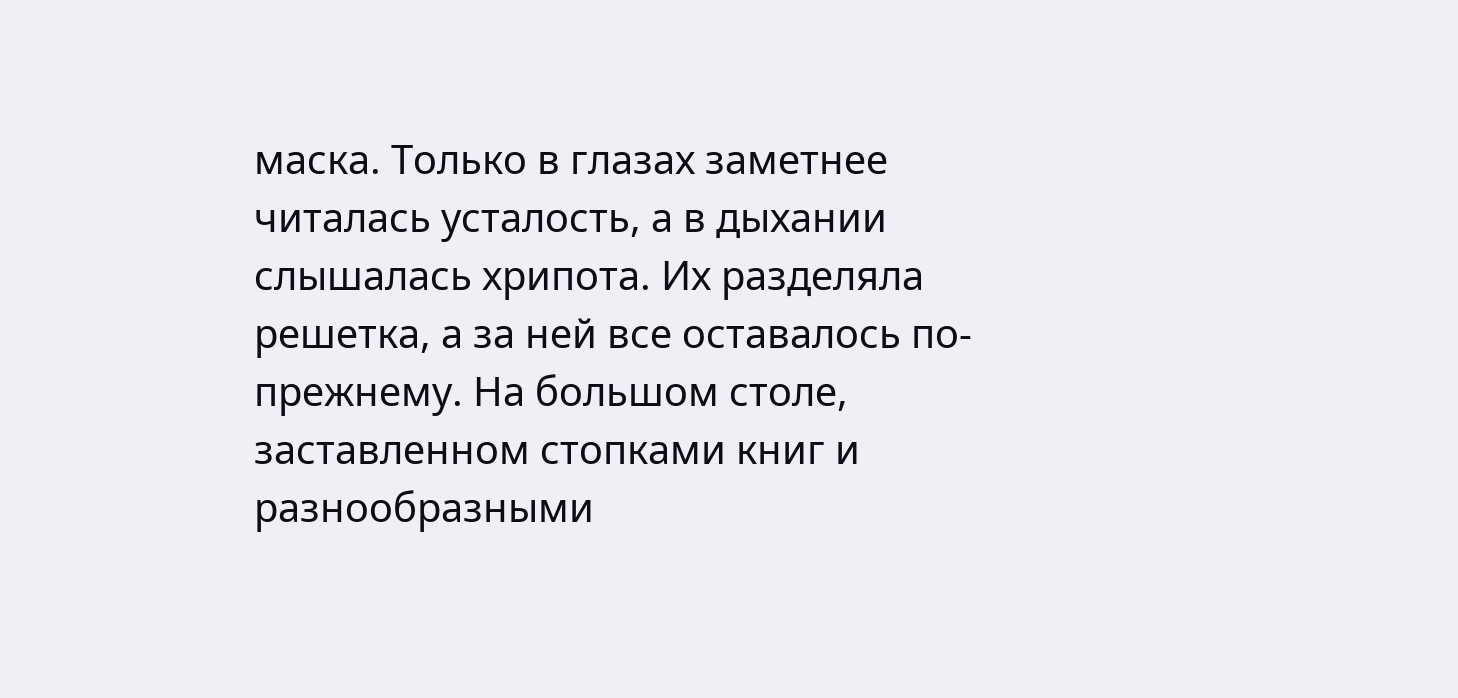маска. Только в глазах заметнее читалась усталость, а в дыхании слышалась хрипота. Их разделяла решетка, а за ней все оставалось по-прежнему. На большом столе, заставленном стопками книг и разнообразными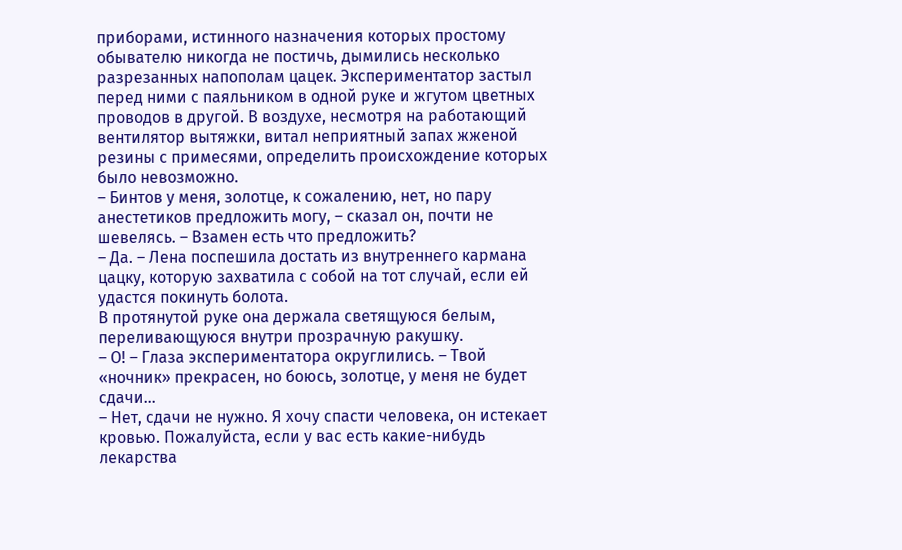приборами, истинного назначения которых простому обывателю никогда не постичь, дымились несколько разрезанных напополам цацек. Экспериментатор застыл перед ними с паяльником в одной руке и жгутом цветных проводов в другой. В воздухе, несмотря на работающий вентилятор вытяжки, витал неприятный запах жженой резины с примесями, определить происхождение которых было невозможно.
– Бинтов у меня, золотце, к сожалению, нет, но пару анестетиков предложить могу, – сказал он, почти не шевелясь. – Взамен есть что предложить?
– Да. – Лена поспешила достать из внутреннего кармана цацку, которую захватила с собой на тот случай, если ей удастся покинуть болота.
В протянутой руке она держала светящуюся белым, переливающуюся внутри прозрачную ракушку.
– О! – Глаза экспериментатора округлились. – Твой «ночник» прекрасен, но боюсь, золотце, у меня не будет сдачи…
– Нет, сдачи не нужно. Я хочу спасти человека, он истекает кровью. Пожалуйста, если у вас есть какие-нибудь лекарства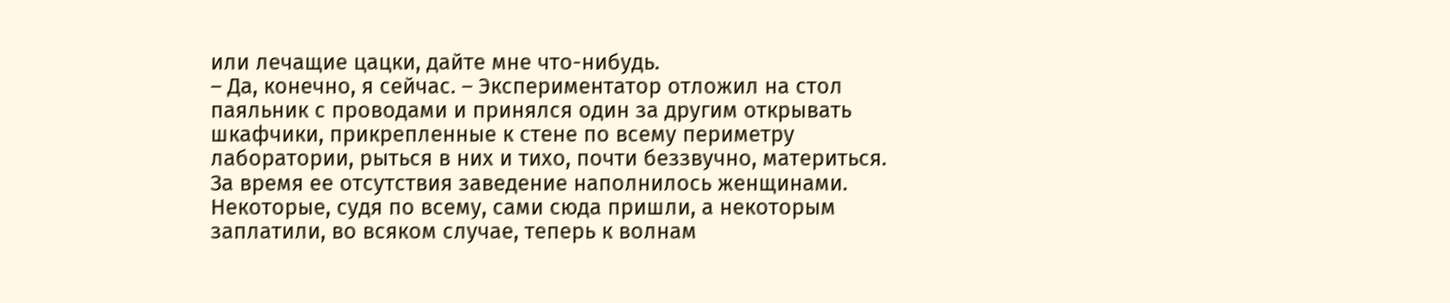или лечащие цацки, дайте мне что-нибудь.
– Да, конечно, я сейчас. – Экспериментатор отложил на стол паяльник с проводами и принялся один за другим открывать шкафчики, прикрепленные к стене по всему периметру лаборатории, рыться в них и тихо, почти беззвучно, материться.
За время ее отсутствия заведение наполнилось женщинами. Некоторые, судя по всему, сами сюда пришли, а некоторым заплатили, во всяком случае, теперь к волнам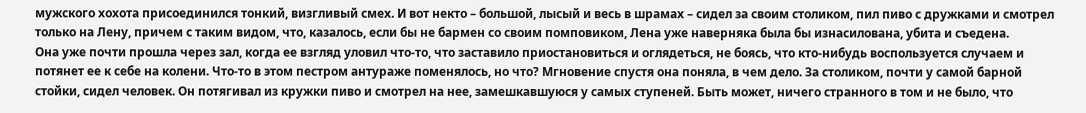мужского хохота присоединился тонкий, визгливый смех. И вот некто – большой, лысый и весь в шрамах – сидел за своим столиком, пил пиво с дружками и смотрел только на Лену, причем с таким видом, что, казалось, если бы не бармен со своим помповиком, Лена уже наверняка была бы изнасилована, убита и съедена.
Она уже почти прошла через зал, когда ее взгляд уловил что-то, что заставило приостановиться и оглядеться, не боясь, что кто-нибудь воспользуется случаем и потянет ее к себе на колени. Что-то в этом пестром антураже поменялось, но что? Мгновение спустя она поняла, в чем дело. За столиком, почти у самой барной стойки, сидел человек. Он потягивал из кружки пиво и смотрел на нее, замешкавшуюся у самых ступеней. Быть может, ничего странного в том и не было, что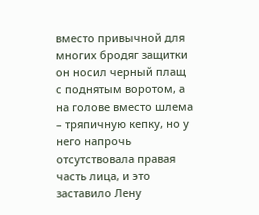вместо привычной для многих бродяг защитки он носил черный плащ с поднятым воротом, а на голове вместо шлема – тряпичную кепку, но у него напрочь отсутствовала правая часть лица, и это заставило Лену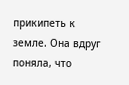прикипеть к земле. Она вдруг поняла, что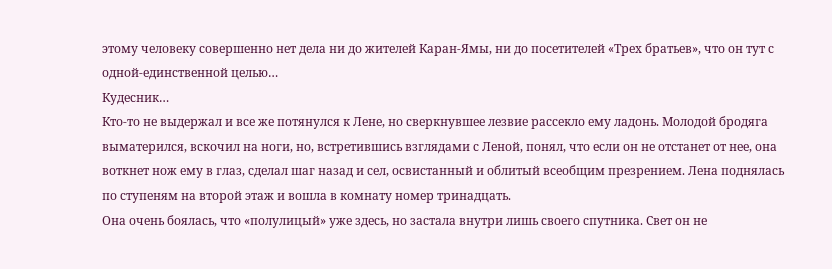этому человеку совершенно нет дела ни до жителей Каран-Ямы, ни до посетителей «Трех братьев», что он тут с одной-единственной целью…
Кудесник…
Кто-то не выдержал и все же потянулся к Лене, но сверкнувшее лезвие рассекло ему ладонь. Молодой бродяга выматерился, вскочил на ноги, но, встретившись взглядами с Леной, понял, что если он не отстанет от нее, она воткнет нож ему в глаз, сделал шаг назад и сел, освистанный и облитый всеобщим презрением. Лена поднялась по ступеням на второй этаж и вошла в комнату номер тринадцать.
Она очень боялась, что «полулицый» уже здесь, но застала внутри лишь своего спутника. Свет он не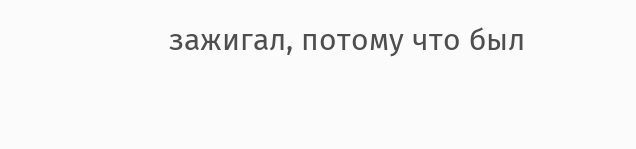зажигал, потому что был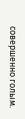совершенно голым.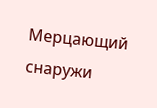Мерцающий снаружи